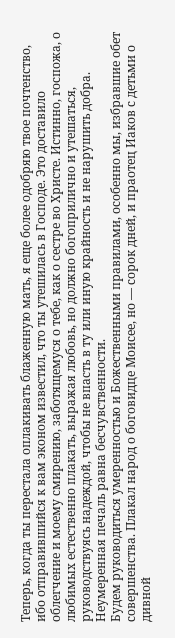Теперь, когда ты перестала оплакивать блаженную мать, я еще более одобряю твое почтенство, ибо отправившийся к вам эконом известил, что ты утешилась в Господе. Это доставило облегчение и моему смирению, заботящемуся о тебе, как о сестре во Христе. Истинно, госпожа, о любимых естественно плакать, выражая любовь, но должно богоприлично и утешаться, руководствуясь надеждой, чтобы не впасть в ту или иную крайность и не нарушить добра. Неумеренная печаль равна бесчувственности.
Будем руководиться умеренностью и Божественными правилами, особенно мы, избравшие обет совершенства. Плакал народ о боговидце Моисее, но — сорок дней, и праотец Иаков с детьми о дивной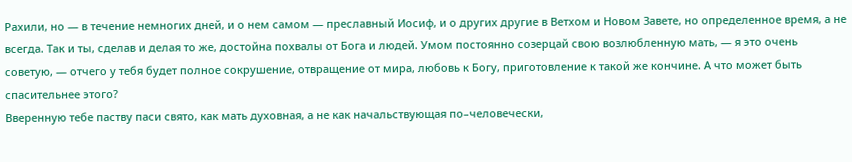Рахили, но — в течение немногих дней, и о нем самом — преславный Иосиф, и о других другие в Ветхом и Новом Завете, но определенное время, а не всегда. Так и ты, сделав и делая то же, достойна похвалы от Бога и людей. Умом постоянно созерцай свою возлюбленную мать, — я это очень советую, — отчего у тебя будет полное сокрушение, отвращение от мира, любовь к Богу, приготовление к такой же кончине. А что может быть спасительнее этого?
Вверенную тебе паству паси свято, как мать духовная, а не как начальствующая по–человечески,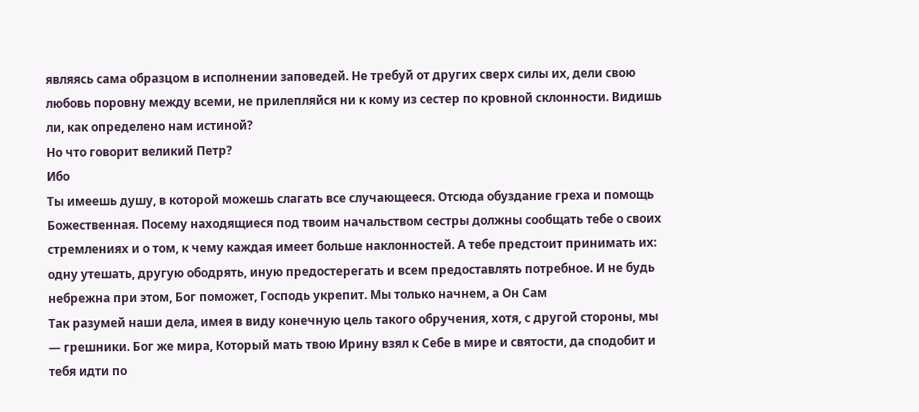являясь сама образцом в исполнении заповедей. Не требуй от других сверх силы их, дели свою любовь поровну между всеми, не прилепляйся ни к кому из сестер по кровной склонности. Видишь ли, как определено нам истиной?
Но что говорит великий Петр?
Ибо
Ты имеешь душу, в которой можешь слагать все случающееся. Отсюда обуздание греха и помощь Божественная. Посему находящиеся под твоим начальством сестры должны сообщать тебе о своих стремлениях и о том, к чему каждая имеет больше наклонностей. А тебе предстоит принимать их: одну утешать, другую ободрять, иную предостерегать и всем предоставлять потребное. И не будь небрежна при этом, Бог поможет, Господь укрепит. Мы только начнем, а Он Сам
Так разумей наши дела, имея в виду конечную цель такого обручения, хотя, с другой стороны, мы — грешники. Бог же мира, Который мать твою Ирину взял к Себе в мире и святости, да сподобит и тебя идти по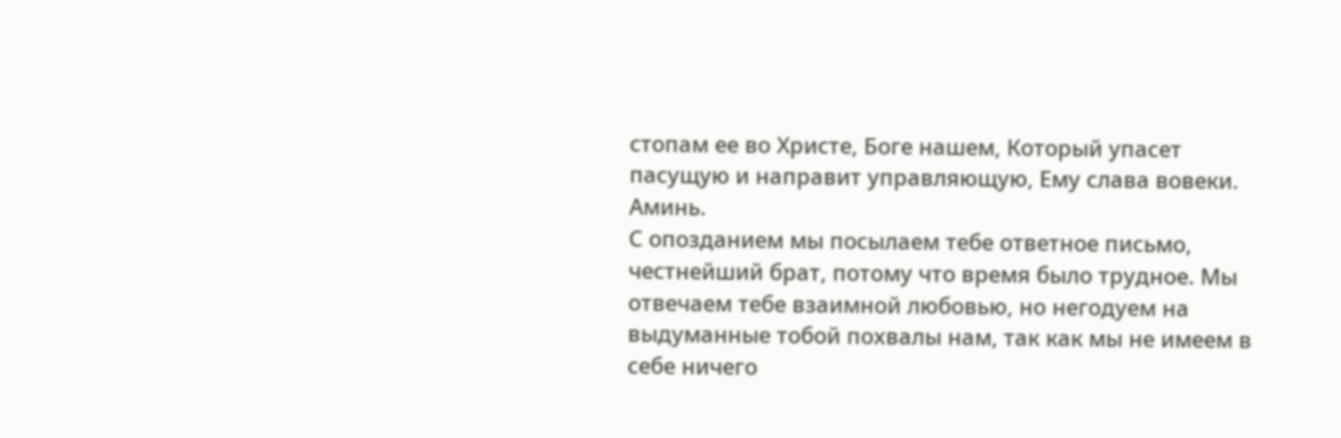стопам ее во Христе, Боге нашем, Который упасет пасущую и направит управляющую, Ему слава вовеки. Аминь.
С опозданием мы посылаем тебе ответное письмо, честнейший брат, потому что время было трудное. Мы отвечаем тебе взаимной любовью, но негодуем на выдуманные тобой похвалы нам, так как мы не имеем в себе ничего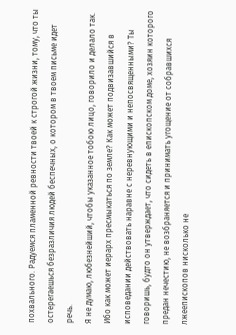похвального. Радуемся пламенной ревности твоей к строгой жизни, тому, что ты остерегаешься безразличия людей беспечных, о котором в твоем письме идет речь.
Я не думаю, любезнейший, чтобы указанное тобою лицо, говорило и делало так. Ибо как может иерарх пресмыкаться по земле? Как может подвизавшийся в исповедании действовать наравне с неревнующими и непосвященными? Ты говоришь, будто он утверждает, что сидеть в епископском доме, хозяин которого предан нечестию, не возбраняется и принимать угощение от собравшихся лжеепископов нисколько не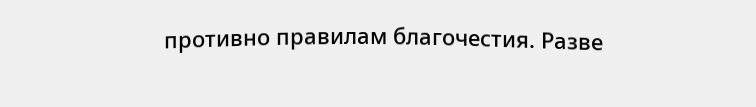противно правилам благочестия. Разве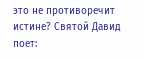это не противоречит истине? Святой Давид поет: